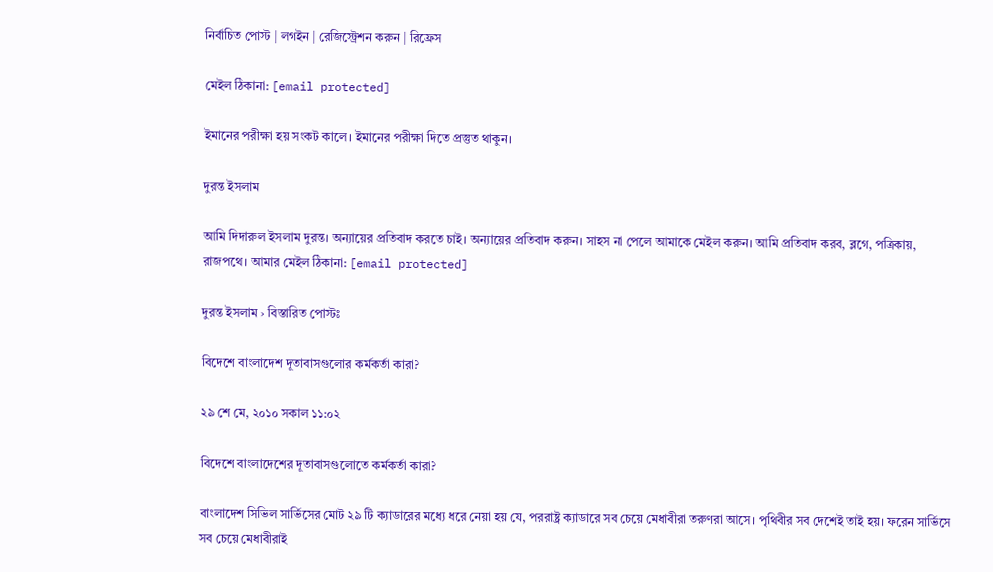নির্বাচিত পোস্ট | লগইন | রেজিস্ট্রেশন করুন | রিফ্রেস

মেইল ঠিকানা: [email protected]

ইমানের পরীক্ষা হয় সংকট কালে। ইমানের পরীক্ষা দিতে প্রস্তুত থাকুন।

দুরন্ত ইসলাম

আমি দিদারুল ইসলাম দুরন্ত। অন্যায়ের প্রতিবাদ করতে চাই। অন্যায়ের প্রতিবাদ করুন। সাহস না পেলে আমাকে মেইল করুন। আমি প্রতিবাদ করব, ব্লগে, পত্রিকায়, রাজপথে। আমার মেইল ঠিকানা: [email protected]

দুরন্ত ইসলাম › বিস্তারিত পোস্টঃ

বিদেশে বাংলাদেশ দূতাবাসগুলোর কর্মকর্তা কারা?

২৯ শে মে, ২০১০ সকাল ১১:০২

বিদেশে বাংলাদেশের দূতাবাসগুলোতে কর্মকর্তা কারা?

বাংলাদেশ সিভিল সার্ভিসের মোট ২৯ টি ক্যাডারের মধ্যে ধরে নেয়া হয় যে, পররাষ্ট্র ক্যাডারে সব চেয়ে মেধাবীরা তরুণরা আসে। পৃথিবীর সব দেশেই তাই হয়। ফরেন সার্ভিসে সব চেয়ে মেধাবীরাই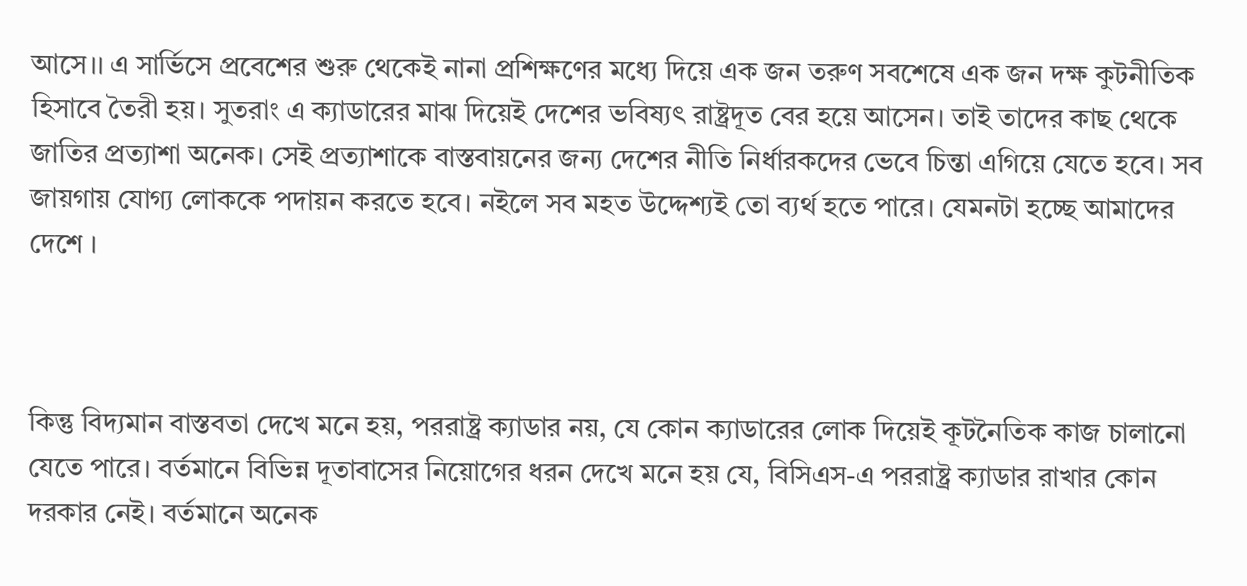আসে।। এ সার্ভিসে প্রবেশের শুরু থেকেই নানা প্রশিক্ষণের মধ্যে দিয়ে এক জন তরুণ সবশেষে এক জন দক্ষ কুটনীতিক হিসাবে তৈরী হয়। সুতরাং এ ক্যাডারের মাঝ দিয়েই দেশের ভবিষ্যৎ রাষ্ট্রদূত বের হয়ে আসেন। তাই তাদের কাছ থেকে জাতির প্রত্যাশা অনেক। সেই প্রত্যাশাকে বাস্তবায়নের জন্য দেশের নীতি নির্ধারকদের ভেবে চিন্তা এগিয়ে যেতে হবে। সব জায়গায় যোগ্য লোককে পদায়ন করতে হবে। নইলে সব মহত উদ্দেশ্যই তো ব্যর্থ হতে পারে। যেমনটা হচ্ছে আমাদের দেশে ।



কিন্তু বিদ্যমান বাস্তবতা দেখে মনে হয়, পররাষ্ট্র ক্যাডার নয়, যে কোন ক্যাডারের লোক দিয়েই কূটনৈতিক কাজ চালানো যেতে পারে। বর্তমানে বিভিন্ন দূতাবাসের নিয়োগের ধরন দেখে মনে হয় যে, বিসিএস-এ পররাষ্ট্র ক্যাডার রাখার কোন দরকার নেই। বর্তমানে অনেক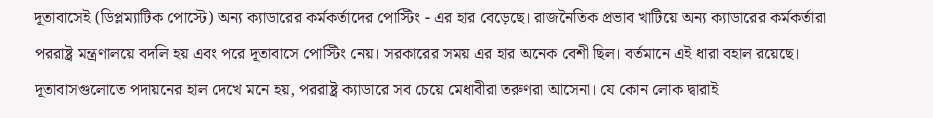দূতাবাসেই (ডিপ্লম্যাটিক পোস্টে) অন্য ক্যাডারের কর্মকর্তাদের পোস্টিং - এর হার বেড়েছে। রাজনৈতিক প্রভাব খাটিয়ে অন্য ক্যাডারের কর্মকর্তারা পররাষ্ট্র মন্ত্রণালয়ে বদলি হয় এবং পরে দূতাবাসে পোস্টিং নেয়। সরকারের সময় এর হার অনেক বেশী ছিল। বর্তমানে এই ধারা বহাল রয়েছে। দূতাবাসগুলোতে পদায়নের হাল দেখে মনে হয়, পররাষ্ট্র ক্যাডারে সব চেয়ে মেধাবীরা তরুণরা আসেনা। যে কোন লোক দ্বারাই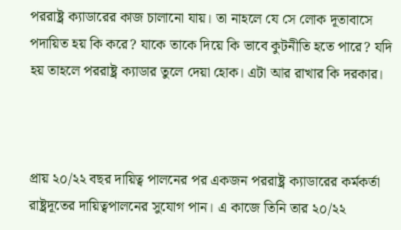পররাষ্ট্র ক্যাডারের কাজ চালানো যায়। তা নাহলে যে সে লোক দূতাবাসে পদায়িত হয় কি করে? যাকে তাকে দিয়ে কি ভাবে কুটনীতি হতে পারে? যদি হয় তাহলে পররাষ্ট্র ক্যাডার তুলে দেয়া হোক। এটা আর রাখার কি দরকার।



প্রায় ২০/২২ বছর দায়িত্ব পালনের পর একজন পররাষ্ট্র ক্যাডারের কর্মকর্তা রাষ্ট্রদূতের দায়িত্বপালনের সুযোগ পান। এ কাজে তিনি তার ২০/২২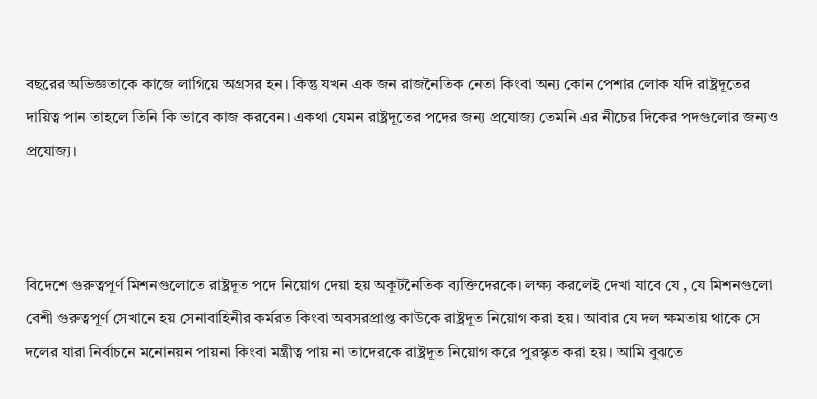বছরের অভিজ্ঞতাকে কাজে লাগিয়ে অগ্রসর হন। কিন্তু যখন এক জন রাজনৈতিক নেতা কিংবা অন্য কোন পেশার লোক যদি রাষ্ট্রদূতের দায়িত্ব পান তাহলে তিনি কি ভাবে কাজ করবেন। একথা যেমন রাষ্ট্রদূতের পদের জন্য প্রযোজ্য তেমনি এর নীচের দিকের পদগুলোর জন্যও প্রযোজ্য।



বিদেশে গুরুত্বপূর্ণ মিশনগুলোতে রাষ্ট্রদূত পদে নিয়োগ দেয়া হয় অকূটনৈতিক ব্যক্তিদেরকে। লক্ষ্য করলেই দেখা যাবে যে , যে মিশনগুলো বেশী গুরুত্বপূর্ণ সেখানে হয় সেনাবাহিনীর কর্মরত কিংবা অবসরপ্রাপ্ত কাউকে রাষ্ট্রদূত নিয়োগ করা হয়। আবার যে দল ক্ষমতায় থাকে সে দলের যারা নির্বাচনে মনোনয়ন পায়না কিংবা মন্ত্রীত্ব পায় না তাদেরকে রাষ্ট্রদূত নিয়োগ করে পুরস্কৃত করা হয়। আমি বুঝতে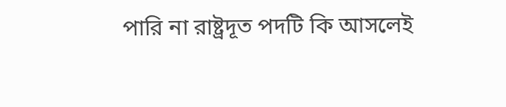পারি না রাষ্ট্রদূত পদটি কি আসলেই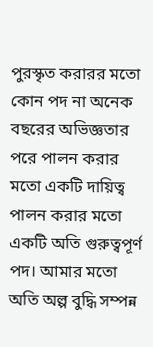পুরস্কৃত করারর মতো কোন পদ না অনেক বছরের অভিজ্ঞতার পরে পালন করার মতো একটি দায়িত্ব পালন করার মতো একটি অতি গুরুত্বপূর্ণ পদ। আমার মতো অতি অল্প বুদ্ধি সম্পন্ন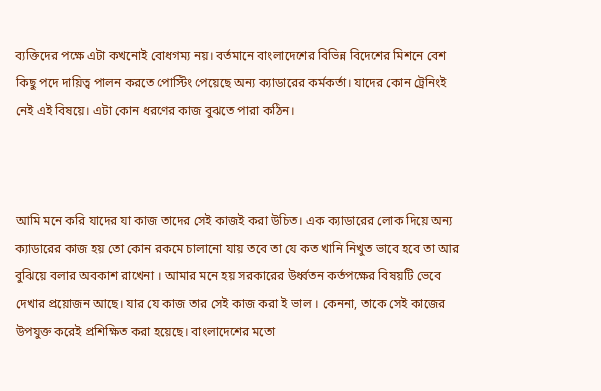ব্যক্তিদের পক্ষে এটা কখনোই বোধগম্য নয়। বর্তমানে বাংলাদেশের বিভিন্ন বিদেশের মিশনে বেশ কিছু পদে দায়িত্ব পালন করতে পোস্টিং পেয়েছে অন্য ক্যাডারের কর্মকর্তা। যাদের কোন ট্রেনিংই নেই এই বিষয়ে। এটা কোন ধরণের কাজ বুঝতে পারা কঠিন।



আমি মনে করি যাদের যা কাজ তাদের সেই কাজই করা উচিত। এক ক্যাডারের লোক দিয়ে অন্য ক্যাডারের কাজ হয় তো কোন রকমে চালানো যায় তবে তা যে কত খানি নিখুত ভাবে হবে তা আর বুঝিয়ে বলার অবকাশ রাখেনা । আমার মনে হয় সরকারের উর্ধ্বতন কর্তপক্ষের বিষয়টি ভেবে দেখার প্রয়োজন আছে। যার যে কাজ তার সেই কাজ করা ই ভাল । কেননা, তাকে সেই কাজের উপযুক্ত করেই প্রশিক্ষিত করা হয়েছে। বাংলাদেশের মতো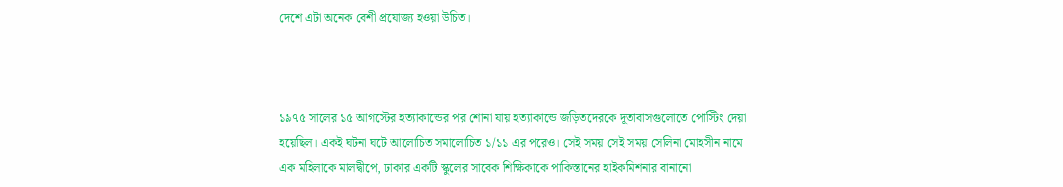দেশে এটা অনেক বেশী প্রযোজ্য হওয়া উচিত।



১৯৭৫ সালের ১৫ আগস্টের হত্যাকান্ডের পর শোনা যায় হত্যাকান্ডে জড়িতদেরকে দূতাবাসগুলোতে পোস্টিং দেয়া হয়েছিল। একই ঘটনা ঘটে আলোচিত সমালোচিত ১/১১ এর পরেও। সেই সময় সেই সময় সেলিনা মোহসীন নামে এক মহিলাকে মালদ্বীপে, ঢাকার একটি স্কুলের সাবেক শিক্ষিকাকে পাকিস্তানের হাইকমিশনার বানানো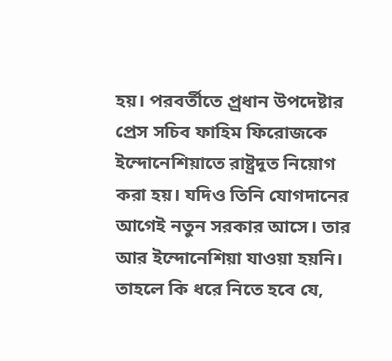হয়। পরবর্তীতে প্র্রধান উপদেষ্টার প্রেস সচিব ফাহিম ফিরোজকে ইন্দোনেশিয়াতে রাষ্ট্রদূত নিয়োগ করা হয়। যদিও তিনি যোগদানের আগেই নতুন সরকার আসে। তার আর ইন্দোনেশিয়া যাওয়া হয়নি। তাহলে কি ধরে নিতে হবে যে,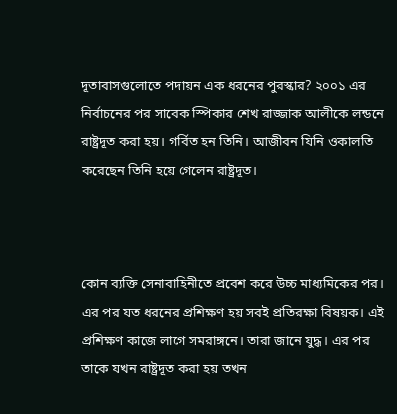দূতাবাসগুলোতে পদায়ন এক ধরনের পুরস্কার? ২০০১ এর নির্বাচনের পর সাবেক স্পিকার শেখ রাজ্জাক আলীকে লন্ডনে রাষ্ট্রদূত করা হয়। গর্বিত হন তিনি। আজীবন যিনি ওকালতি করেছেন তিনি হয়ে গেলেন রাষ্ট্রদূত।



কোন ব্যক্তি সেনাবাহিনীতে প্রবেশ করে উচ্চ মাধ্যমিকের পর। এর পর যত ধরনের প্রশিক্ষণ হয় সবই প্রতিরক্ষা বিষয়ক। এই প্রশিক্ষণ কাজে লাগে সমরাঙ্গনে। তারা জানে যুদ্ধ। এর পর তাকে যখন রাষ্ট্রদূত করা হয় তখন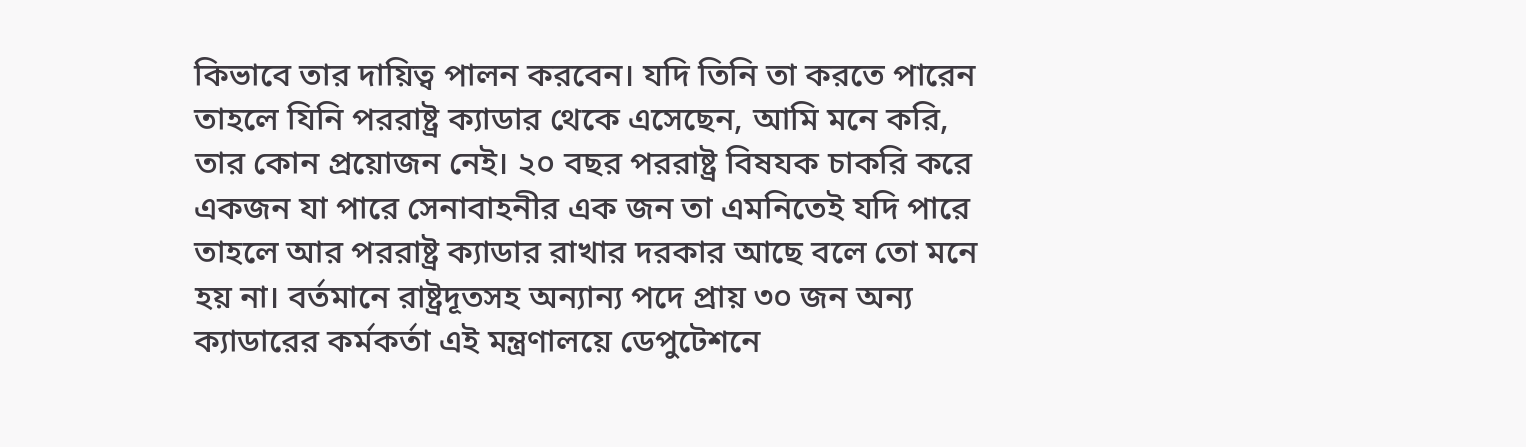কিভাবে তার দায়িত্ব পালন করবেন। যদি তিনি তা করতে পারেন তাহলে যিনি পররাষ্ট্র ক্যাডার থেকে এসেছেন, আমি মনে করি, তার কোন প্রয়োজন নেই। ২০ বছর পররাষ্ট্র বিষযক চাকরি করে একজন যা পারে সেনাবাহনীর এক জন তা এমনিতেই যদি পারে তাহলে আর পররাষ্ট্র ক্যাডার রাখার দরকার আছে বলে তো মনে হয় না। বর্তমানে রাষ্ট্রদূতসহ অন্যান্য পদে প্রায় ৩০ জন অন্য ক্যাডারের কর্মকর্তা এই মন্ত্রণালয়ে ডেপুটেশনে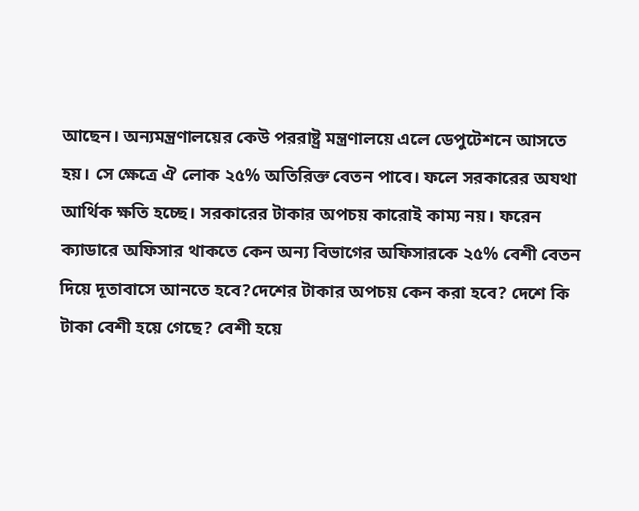আছেন। অন্যমন্ত্রণালয়ের কেউ পররাষ্ট্র মন্ত্রণালয়ে এলে ডেপুটেশনে আসতে হয়। সে ক্ষেত্রে ঐ লোক ২৫% অতিরিক্ত বেতন পাবে। ফলে সরকারের অযথা আর্থিক ক্ষতি হচ্ছে। সরকারের টাকার অপচয় কারোই কাম্য নয়। ফরেন ক্যাডারে অফিসার থাকতে কেন অন্য বিভাগের অফিসারকে ২৫% বেশী বেতন দিয়ে দূতাবাসে আনতে হবে?দেশের টাকার অপচয় কেন করা হবে? দেশে কি টাকা বেশী হয়ে গেছে? বেশী হয়ে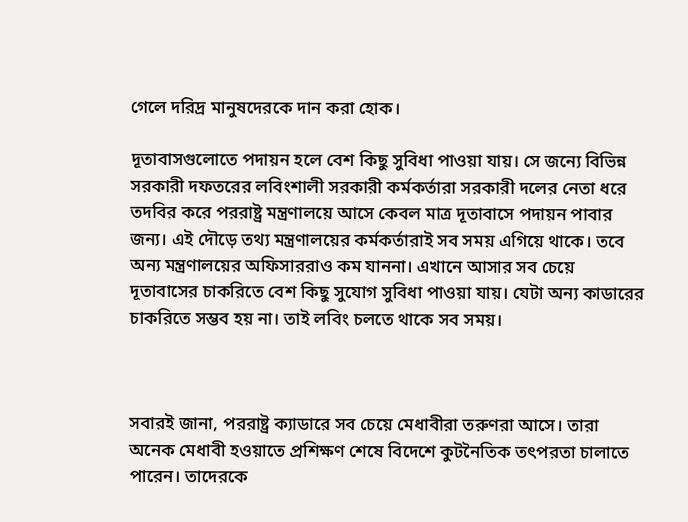গেলে দরিদ্র মানুষদেরকে দান করা হোক।

দূতাবাসগুলোতে পদায়ন হলে বেশ কিছু সুবিধা পাওয়া যায়। সে জন্যে বিভিন্ন সরকারী দফতরের লবিংশালী সরকারী কর্মকর্তারা সরকারী দলের নেতা ধরে তদবির করে পররাষ্ট্র মন্ত্রণালয়ে আসে কেবল মাত্র দূতাবাসে পদায়ন পাবার জন্য। এই দৌড়ে তথ্য মন্ত্রণালয়ের কর্মকর্তারাই সব সময় এগিয়ে থাকে। তবে অন্য মন্ত্রণালয়ের অফিসাররাও কম যাননা। এখানে আসার সব চেয়ে দূতাবাসের চাকরিতে বেশ কিছু সুযোগ সুবিধা পাওয়া যায়। যেটা অন্য কাডারের চাকরিতে সম্ভব হয় না। তাই লবিং চলতে থাকে সব সময়।



সবারই জানা, পররাষ্ট্র ক্যাডারে সব চেয়ে মেধাবীরা তরুণরা আসে। তারা অনেক মেধাবী হওয়াতে প্রশিক্ষণ শেষে বিদেশে কুটনৈতিক তৎপরতা চালাতে পারেন। তাদেরকে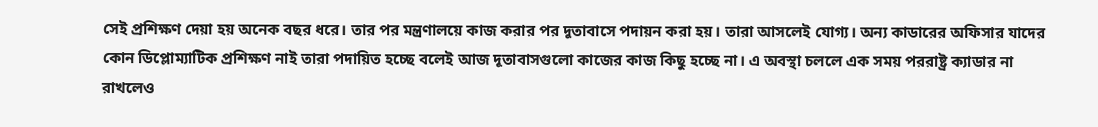সেই প্রশিক্ষণ দেয়া হয় অনেক বছর ধরে। তার পর মন্ত্রণালয়ে কাজ করার পর দূতাবাসে পদায়ন করা হয়। তারা আসলেই যোগ্য। অন্য কাডারের অফিসার যাদের কোন ডিপ্লোম্যাটিক প্রশিক্ষণ নাই তারা পদায়িত হচ্ছে বলেই আজ দূতাবাসগুলো কাজের কাজ কিছু হচ্ছে না। এ অবস্থা চললে এক সময় পররাষ্ট্র ক্যাডার না রাখলেও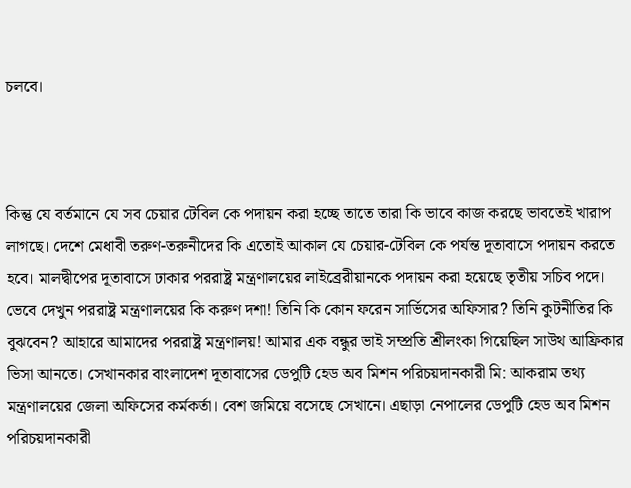চলবে।



কিন্তু যে বর্তমানে যে সব চেয়ার টেবিল কে পদায়ন করা হচ্ছে তাতে তারা কি ভাবে কাজ করছে ভাবতেই খারাপ লাগছে। দেশে মেধাবী তরুণ-তরুনীদের কি এতোই আকাল যে চেয়ার-টেবিল কে পর্যন্ত দূতাবাসে পদায়ন করতে হবে। মালদ্বীপের দূতাবাসে ঢাকার পররাষ্ট্র মন্ত্রণালয়ের লাইব্রেরীয়ানকে পদায়ন করা হয়েছে তৃতীয় সচিব পদে। ভেবে দেখুন পররাষ্ট্র মন্ত্রণালয়ের কি করুণ দশা! তিনি কি কোন ফরেন সার্ভিসের অফিসার? তিনি কুটনীতির কি বুঝবেন? আহারে আমাদের পররাষ্ট্র মন্ত্রণালয়! আমার এক বন্ধুর ভাই সম্প্রতি শ্রীলংকা গিয়েছিল সাউথ আফ্রিকার ভিসা আনতে। সেখানকার বাংলাদেশ দূতাবাসের ডেপুটি হেড অব মিশন পরিচয়দানকারী মি: আকরাম তথ্য মন্ত্রণালয়ের জেলা অফিসের কর্মকর্তা। বেশ জমিয়ে বসেছে সেখানে। এছাড়া নেপালের ডেপুটি হেড অব মিশন পরিচয়দানকারী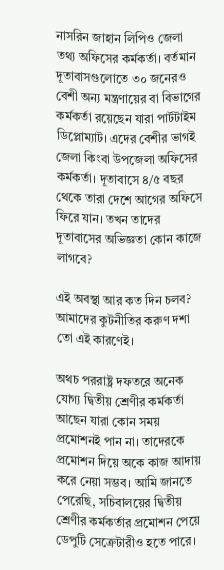নাসরিন জাহান লিপিও জেলা তথ্য অফিসের কর্মকর্তা। বর্তমান দূতাবাসগুলোতে ৩০ জনেরও বেশী অন্য মন্ত্রণায়ের বা বিভাগের কর্মকর্তা রয়েছেন যারা পার্টটাইম ডিপ্লোম্যাট। এদের বেশীর ভাগই জেলা কিংবা উপজেলা অফিসের কর্মকর্তা। দূতাবাসে ৪/৫ বছর থেকে তারা দেশে আগের অফিসে ফিরে যান। তখন তাদের দূতাবাসের অভিজ্ঞতা কোন কাজে লাগবে?

এই অবস্থা আর কত দিন চলব? আমাদের কুটনীতির করুণ দশা তো এই কারণেই।

অথচ পররাষ্ট্র দফতরে অনেক যোগ্য দ্বিতীয় শ্রেণীর কর্মকর্তা আছেন যারা কোন সময় প্রমোশনই পান না। তাদেরকে প্রমোশন দিয়ে অকে কাজ আদায় করে নেয়া সম্ভব। আমি জানতে পেরেছি, সচিবালয়ের দ্বিতীয় শ্রেণীর কর্মকর্তার প্রমোশন পেয়ে ডেপুটি সেক্রেটারীও হতে পারে।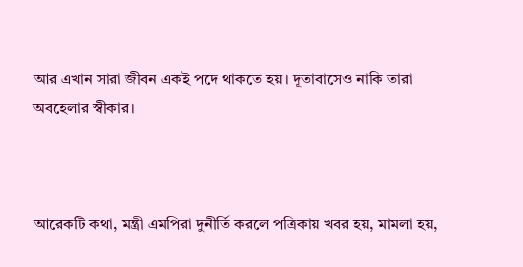আর এখান সারা জীবন একই পদে থাকতে হয়। দূতাবাসেও নাকি তারা অবহেলার স্বীকার।



আরেকটি কথা, মন্ত্রী এমপিরা দুনীর্তি করলে পত্রিকায় খবর হয়, মামলা হয়,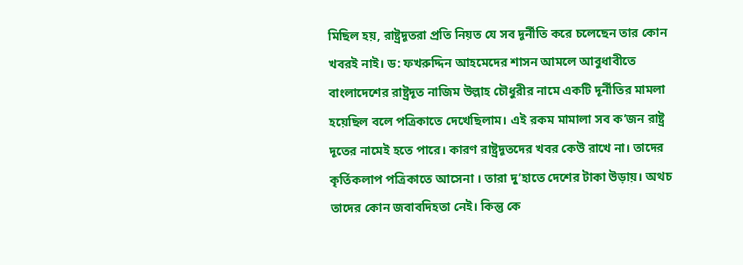মিছিল হয়, রাষ্ট্রদূতরা প্রতি নিয়ত যে সব দূর্নীতি করে চলেছেন তার কোন খবরই নাই। ড‍: ফখরুদ্দিন আহমেদের শাসন আমলে আবুধাবীতে বাংলাদেশের রাষ্ট্রদূত নাজিম উল্লাহ চৌধুরীর নামে একটি দূর্নীতির মামলা হয়েছিল বলে পত্রিকাতে দেখেছিলাম। এই রকম মামালা সব ক’জন রাষ্ট্র দূতের নামেই হতে পারে। কারণ রাষ্ট্রদূতদের খবর কেউ রাখে না। তাদের কৃর্তিকলাপ পত্রিকাতে আসেনা । তারা দু’হাতে দেশের টাকা উড়ায়। অথচ তাদের কোন জবাবদিহতা নেই। কিন্তু কে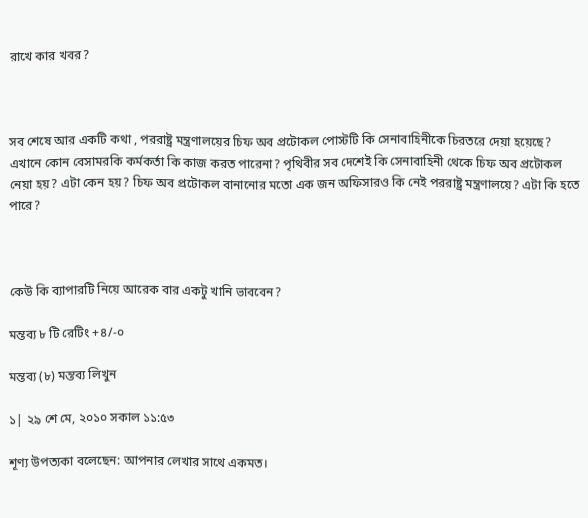রাখে কার খবর?



সব শেষে আর একটি কথা , পররাষ্ট্র মন্ত্রণালয়ের চিফ অব প্রটোকল পোস্টটি কি সেনাবাহিনীকে চিরতরে দেয়া হয়েছে? এখানে কোন বেসামরকি কর্মকর্তা কি কাজ করত পারেনা? পৃথিবীর সব দেশেই কি সেনাবাহিনী থেকে চিফ অব প্রটোকল নেয়া হয়? এটা কেন হয়? চিফ অব প্রটোকল বানানোর মতো এক জন অফিসারও কি নেই পররাষ্ট্র মন্ত্রণালয়ে? এটা কি হতে পারে?



কেউ কি ব্যাপারটি নিয়ে আরেক বার একটু খানি ভাববেন?

মন্তব্য ৮ টি রেটিং +৪/-০

মন্তব্য (৮) মন্তব্য লিখুন

১| ২৯ শে মে, ২০১০ সকাল ১১:৫৩

শূণ্য উপত্যকা বলেছেন: আপনার লেখার সাথে একমত।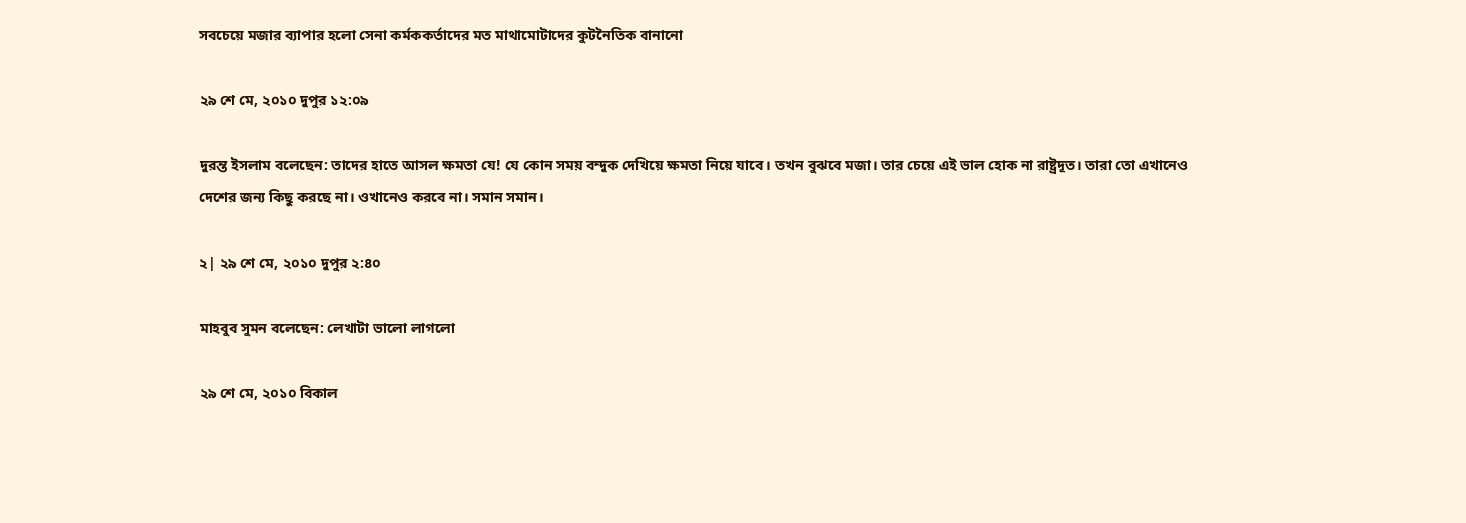সবচেয়ে মজার ব্যাপার হলো সেনা কর্মককর্তাদের মত মাথামোটাদের কুটনৈতিক বানানো

২৯ শে মে, ২০১০ দুপুর ১২:০৯

দুরন্ত ইসলাম বলেছেন: তাদের হাতে আসল ক্ষমতা যে! যে কোন সময় বন্দুক দেখিয়ে ক্ষমতা নিয়ে যাবে। তখন বুঝবে মজা। তার চেয়ে এই ভাল হোক না রাষ্ট্রদূত। তারা তো এখানেও দেশের জন্য কিছু করছে না। ওখানেও করবে না। সমান সমান।

২| ২৯ শে মে, ২০১০ দুপুর ২:৪০

মাহবুব সুমন বলেছেন: লেখাটা ভালো লাগলো

২৯ শে মে, ২০১০ বিকাল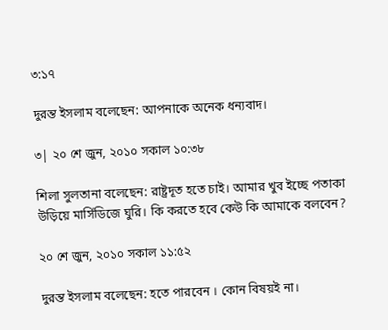৩:১৭

দুরন্ত ইসলাম বলেছেন: আপনাকে অনেক ধন্যবাদ।

৩| ২০ শে জুন, ২০১০ সকাল ১০:৩৮

শিলা সুলতানা বলেছেন: রাষ্ট্রদূত হতে চাই। আমার খুব ইচ্ছে পতাকা উড়িয়ে মার্সিডিজে ঘুরি। কি করতে হবে কেউ কি আমাকে বলবেন?

২০ শে জুন, ২০১০ সকাল ১১:৫২

দুরন্ত ইসলাম বলেছেন: হতে পারবেন । কোন বিষয়ই না।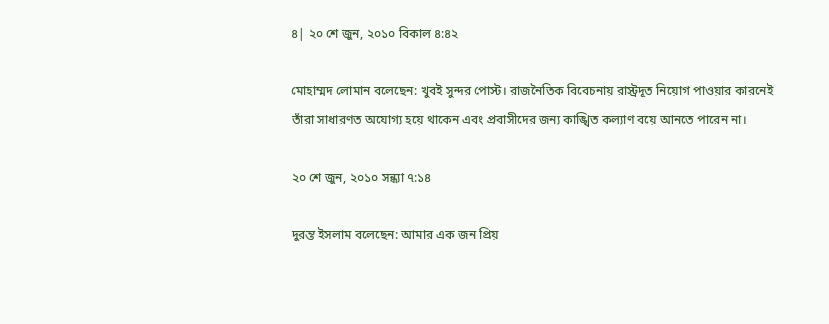৪| ২০ শে জুন, ২০১০ বিকাল ৪:৪২

মোহাম্মদ লোমান বলেছেন: খুবই সুন্দর পোস্ট। রাজনৈতিক বিবেচনায় রাস্ট্রদূত নিয়োগ পাওয়ার কারনেই তাঁরা সাধারণত অযোগ্য হয়ে থাকেন এবং প্রবাসীদের জন্য কাঙ্খিত কল্যাণ বয়ে আনতে পারেন না।

২০ শে জুন, ২০১০ সন্ধ্যা ৭:১৪

দুরন্ত ইসলাম বলেছেন: আমার এক জন প্রিয়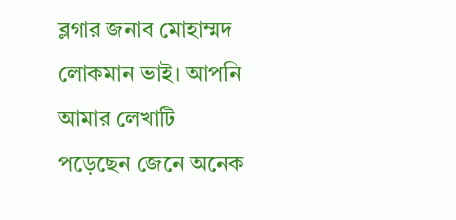ব্লগার জনাব মোহাম্মদ লোকমান ভাই। আপনি আমার লেখাটি পড়েছেন জেনে অনেক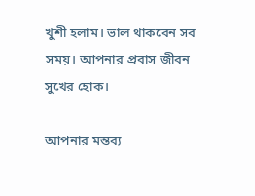খুশী হলাম। ভাল থাকবেন সব সময়। আপনার প্রবাস জীবন সুখের হোক।

আপনার মন্তব্য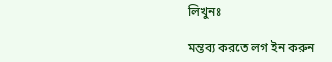লিখুনঃ

মন্তব্য করতে লগ ইন করুন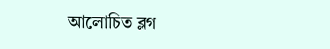আলোচিত ব্লগ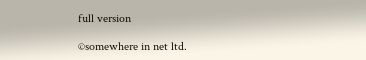full version

©somewhere in net ltd.